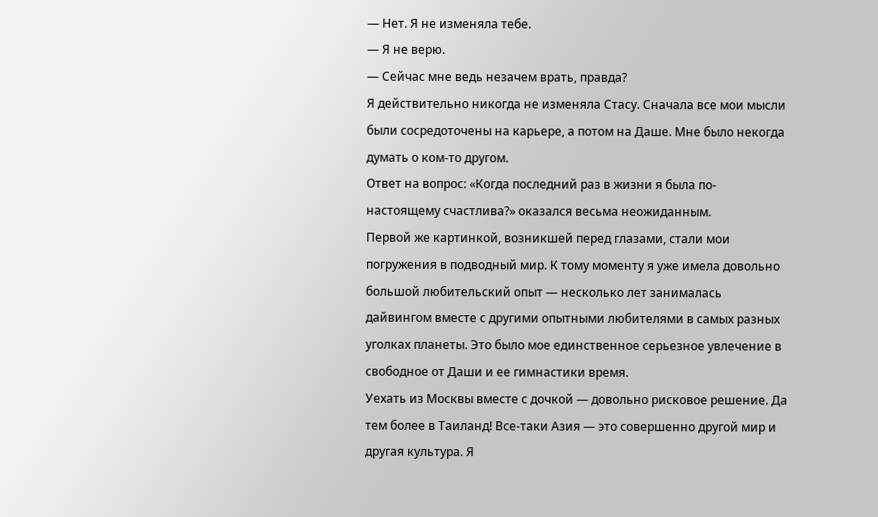— Нет. Я не изменяла тебе.
— Я не верю.
— Сейчас мне ведь незачем врать, правда?
Я действительно никогда не изменяла Стасу. Сначала все мои мысли были сосредоточены на карьере, а потом на Даше. Мне было некогда думать о ком-то другом.
Ответ на вопрос: «Когда последний раз в жизни я была по-настоящему счастлива?» оказался весьма неожиданным.
Первой же картинкой, возникшей перед глазами, стали мои погружения в подводный мир. К тому моменту я уже имела довольно большой любительский опыт — несколько лет занималась дайвингом вместе с другими опытными любителями в самых разных уголках планеты. Это было мое единственное серьезное увлечение в свободное от Даши и ее гимнастики время.
Уехать из Москвы вместе с дочкой — довольно рисковое решение. Да тем более в Таиланд! Все-таки Азия — это совершенно другой мир и другая культура. Я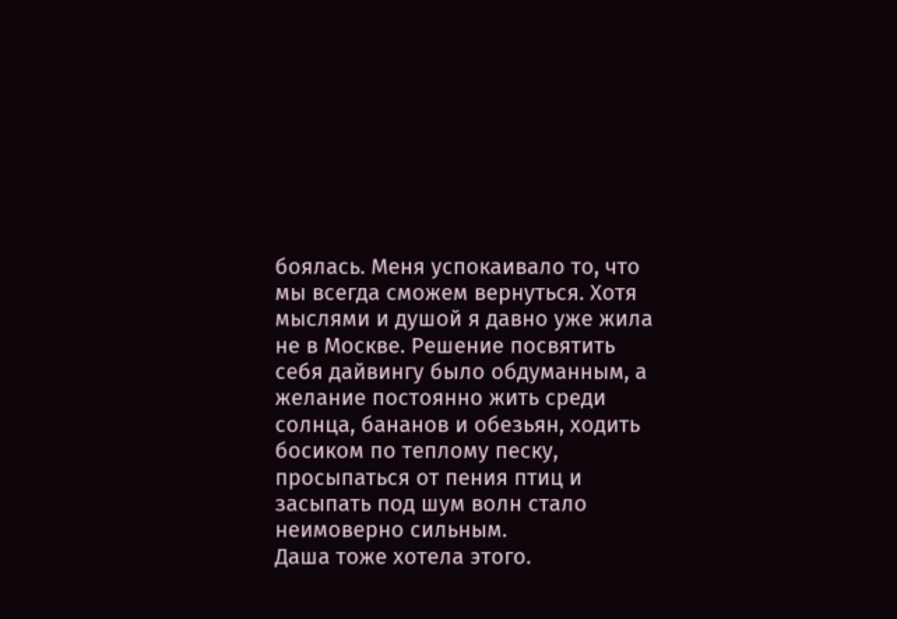боялась. Меня успокаивало то, что мы всегда сможем вернуться. Хотя мыслями и душой я давно уже жила не в Москве. Решение посвятить себя дайвингу было обдуманным, а желание постоянно жить среди солнца, бананов и обезьян, ходить босиком по теплому песку, просыпаться от пения птиц и засыпать под шум волн стало неимоверно сильным.
Даша тоже хотела этого.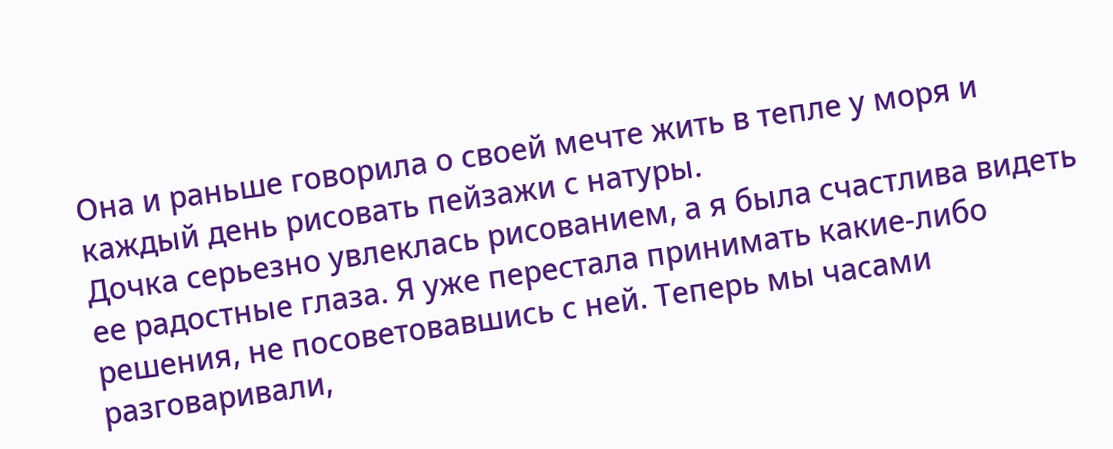Она и раньше говорила о своей мечте жить в тепле у моря и каждый день рисовать пейзажи с натуры.
Дочка серьезно увлеклась рисованием, а я была счастлива видеть ее радостные глаза. Я уже перестала принимать какие-либо решения, не посоветовавшись с ней. Теперь мы часами разговаривали,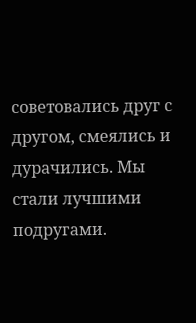советовались друг с другом, смеялись и дурачились. Мы стали лучшими подругами.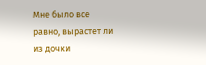Мне было все равно, вырастет ли из дочки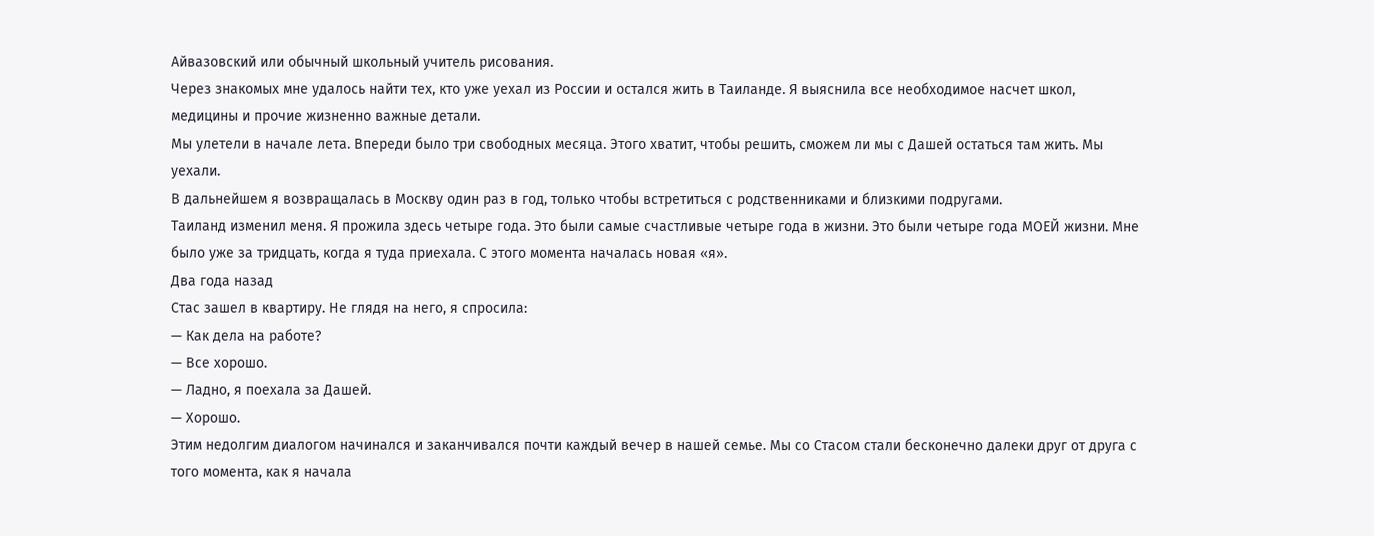Айвазовский или обычный школьный учитель рисования.
Через знакомых мне удалось найти тех, кто уже уехал из России и остался жить в Таиланде. Я выяснила все необходимое насчет школ, медицины и прочие жизненно важные детали.
Мы улетели в начале лета. Впереди было три свободных месяца. Этого хватит, чтобы решить, сможем ли мы с Дашей остаться там жить. Мы уехали.
В дальнейшем я возвращалась в Москву один раз в год, только чтобы встретиться с родственниками и близкими подругами.
Таиланд изменил меня. Я прожила здесь четыре года. Это были самые счастливые четыре года в жизни. Это были четыре года МОЕЙ жизни. Мне было уже за тридцать, когда я туда приехала. С этого момента началась новая «я».
Два года назад
Стас зашел в квартиру. Не глядя на него, я спросила:
— Как дела на работе?
— Все хорошо.
— Ладно, я поехала за Дашей.
— Хорошо.
Этим недолгим диалогом начинался и заканчивался почти каждый вечер в нашей семье. Мы со Стасом стали бесконечно далеки друг от друга с того момента, как я начала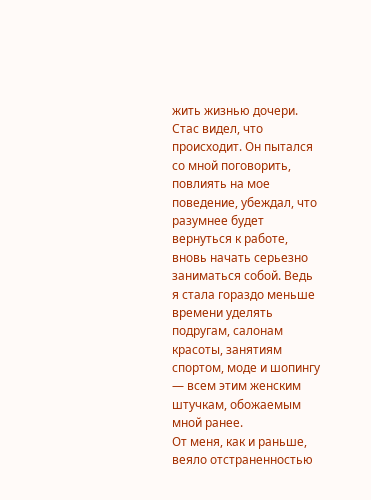жить жизнью дочери.
Стас видел, что происходит. Он пытался со мной поговорить, повлиять на мое поведение, убеждал, что разумнее будет вернуться к работе, вновь начать серьезно заниматься собой. Ведь я стала гораздо меньше времени уделять подругам, салонам красоты, занятиям спортом, моде и шопингу — всем этим женским штучкам, обожаемым мной ранее.
От меня, как и раньше, веяло отстраненностью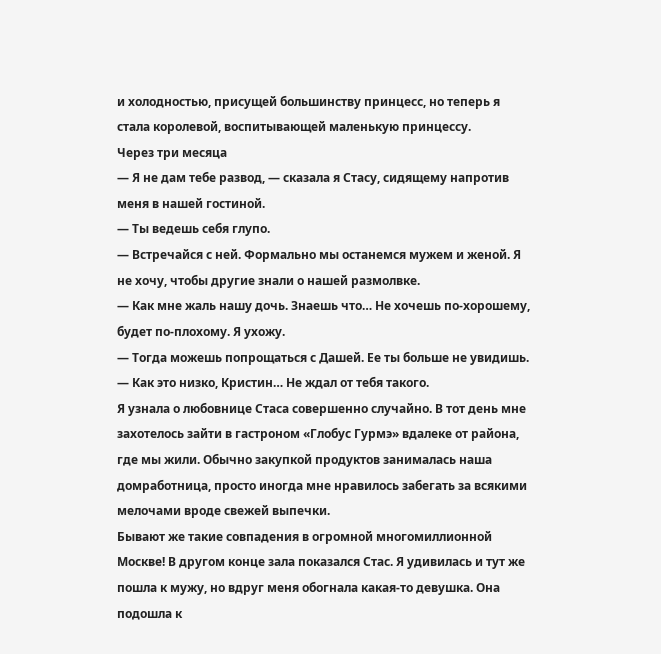и холодностью, присущей большинству принцесс, но теперь я стала королевой, воспитывающей маленькую принцессу.
Через три месяца
— Я не дам тебе развод, — сказала я Стасу, сидящему напротив меня в нашей гостиной.
— Ты ведешь себя глупо.
— Встречайся с ней. Формально мы останемся мужем и женой. Я не хочу, чтобы другие знали о нашей размолвке.
— Как мне жаль нашу дочь. Знаешь что… Не хочешь по-хорошему, будет по-плохому. Я ухожу.
— Тогда можешь попрощаться с Дашей. Ее ты больше не увидишь.
— Как это низко, Кристин… Не ждал от тебя такого.
Я узнала о любовнице Стаса совершенно случайно. В тот день мне захотелось зайти в гастроном «Глобус Гурмэ» вдалеке от района, где мы жили. Обычно закупкой продуктов занималась наша домработница, просто иногда мне нравилось забегать за всякими мелочами вроде свежей выпечки.
Бывают же такие совпадения в огромной многомиллионной Москве! В другом конце зала показался Стас. Я удивилась и тут же пошла к мужу, но вдруг меня обогнала какая-то девушка. Она подошла к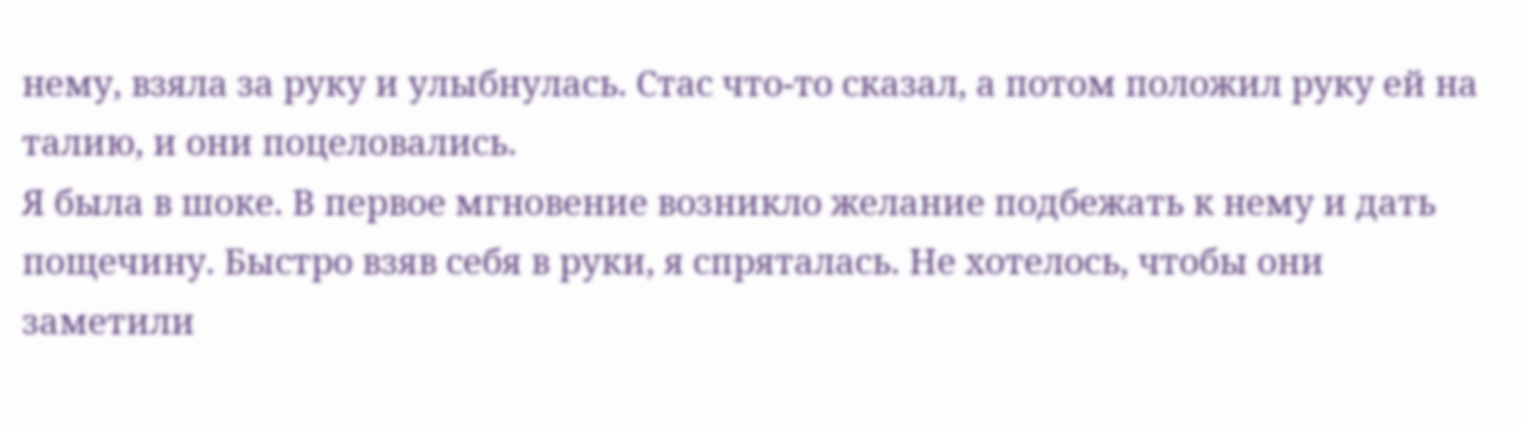нему, взяла за руку и улыбнулась. Стас что-то сказал, а потом положил руку ей на талию, и они поцеловались.
Я была в шоке. В первое мгновение возникло желание подбежать к нему и дать пощечину. Быстро взяв себя в руки, я спряталась. Не хотелось, чтобы они заметили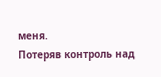меня.
Потеряв контроль над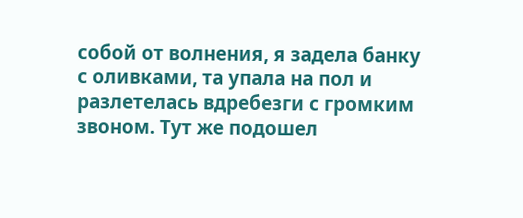собой от волнения, я задела банку с оливками, та упала на пол и разлетелась вдребезги с громким звоном. Тут же подошел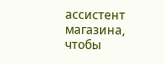ассистент магазина, чтобы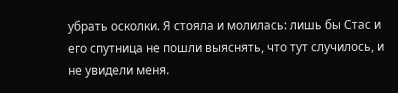убрать осколки. Я стояла и молилась: лишь бы Стас и его спутница не пошли выяснять, что тут случилось, и не увидели меня.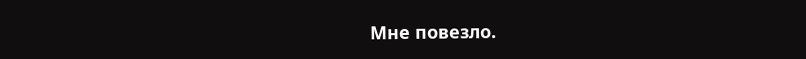Мне повезло.